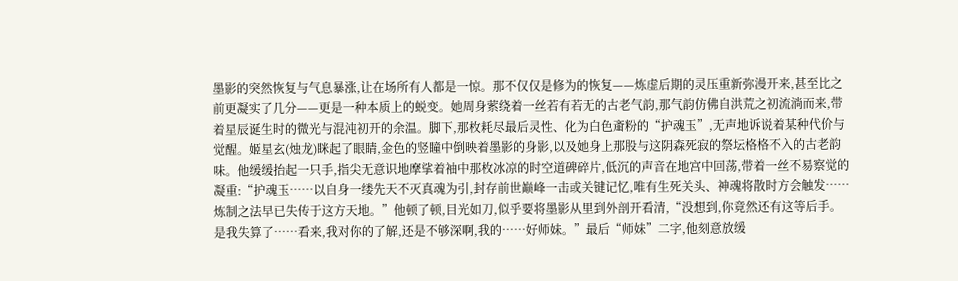墨影的突然恢复与气息暴涨,让在场所有人都是一惊。那不仅仅是修为的恢复——炼虚后期的灵压重新弥漫开来,甚至比之前更凝实了几分——更是一种本质上的蜕变。她周身萦绕着一丝若有若无的古老气韵,那气韵仿佛自洪荒之初流淌而来,带着星辰诞生时的微光与混沌初开的余温。脚下,那枚耗尽最后灵性、化为白色齑粉的“护魂玉”,无声地诉说着某种代价与觉醒。姬星玄(烛龙)眯起了眼睛,金色的竖瞳中倒映着墨影的身影,以及她身上那股与这阴森死寂的祭坛格格不入的古老韵味。他缓缓抬起一只手,指尖无意识地摩挲着袖中那枚冰凉的时空道碑碎片,低沉的声音在地宫中回荡,带着一丝不易察觉的凝重:“护魂玉……以自身一缕先天不灭真魂为引,封存前世巅峰一击或关键记忆,唯有生死关头、神魂将散时方会触发……炼制之法早已失传于这方天地。”他顿了顿,目光如刀,似乎要将墨影从里到外剖开看清,“没想到,你竟然还有这等后手。是我失算了……看来,我对你的了解,还是不够深啊,我的……好师妹。”最后“师妹”二字,他刻意放缓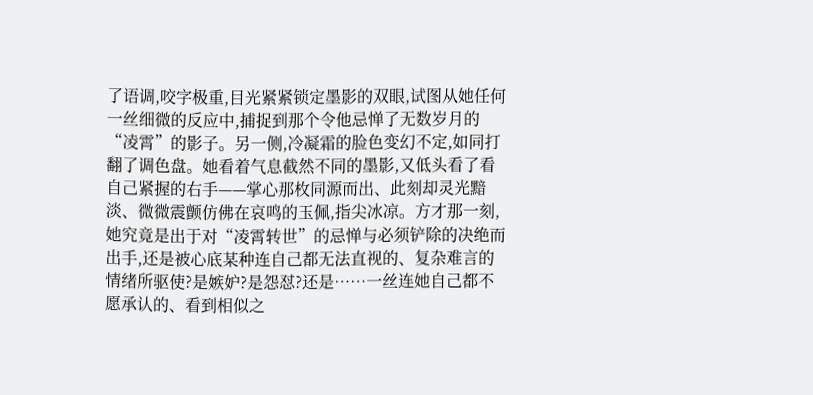了语调,咬字极重,目光紧紧锁定墨影的双眼,试图从她任何一丝细微的反应中,捕捉到那个令他忌惮了无数岁月的“凌霄”的影子。另一侧,冷凝霜的脸色变幻不定,如同打翻了调色盘。她看着气息截然不同的墨影,又低头看了看自己紧握的右手——掌心那枚同源而出、此刻却灵光黯淡、微微震颤仿佛在哀鸣的玉佩,指尖冰凉。方才那一刻,她究竟是出于对“凌霄转世”的忌惮与必须铲除的决绝而出手,还是被心底某种连自己都无法直视的、复杂难言的情绪所驱使?是嫉妒?是怨怼?还是……一丝连她自己都不愿承认的、看到相似之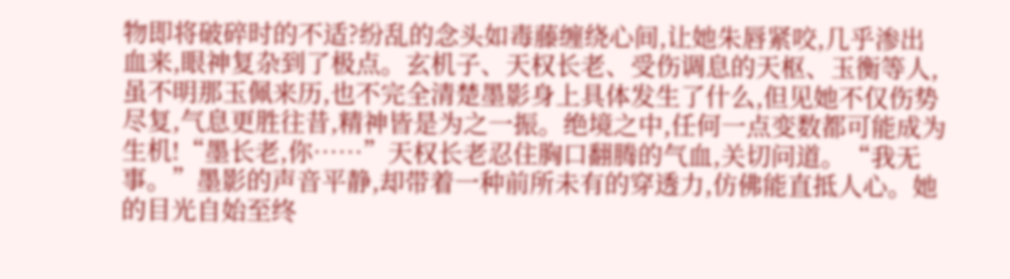物即将破碎时的不适?纷乱的念头如毒藤缠绕心间,让她朱唇紧咬,几乎渗出血来,眼神复杂到了极点。玄机子、天权长老、受伤调息的天枢、玉衡等人,虽不明那玉佩来历,也不完全清楚墨影身上具体发生了什么,但见她不仅伤势尽复,气息更胜往昔,精神皆是为之一振。绝境之中,任何一点变数都可能成为生机!“墨长老,你……”天权长老忍住胸口翻腾的气血,关切问道。“我无事。”墨影的声音平静,却带着一种前所未有的穿透力,仿佛能直抵人心。她的目光自始至终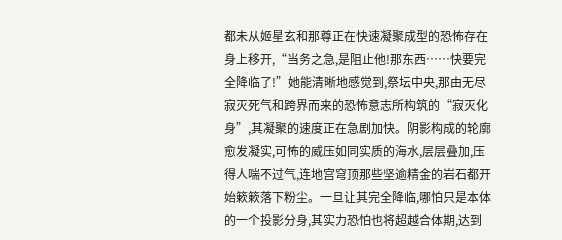都未从姬星玄和那尊正在快速凝聚成型的恐怖存在身上移开,“当务之急,是阻止他!那东西……快要完全降临了!”她能清晰地感觉到,祭坛中央,那由无尽寂灭死气和跨界而来的恐怖意志所构筑的“寂灭化身”,其凝聚的速度正在急剧加快。阴影构成的轮廓愈发凝实,可怖的威压如同实质的海水,层层叠加,压得人喘不过气,连地宫穹顶那些坚逾精金的岩石都开始簌簌落下粉尘。一旦让其完全降临,哪怕只是本体的一个投影分身,其实力恐怕也将超越合体期,达到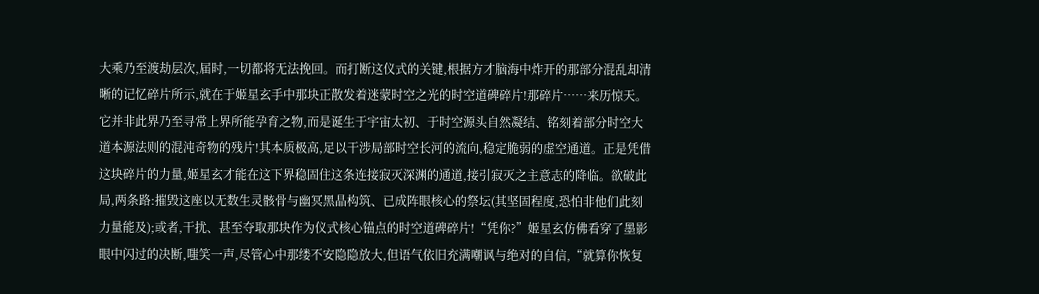大乘乃至渡劫层次,届时,一切都将无法挽回。而打断这仪式的关键,根据方才脑海中炸开的那部分混乱却清晰的记忆碎片所示,就在于姬星玄手中那块正散发着迷蒙时空之光的时空道碑碎片!那碎片……来历惊天。它并非此界乃至寻常上界所能孕育之物,而是诞生于宇宙太初、于时空源头自然凝结、铭刻着部分时空大道本源法则的混沌奇物的残片!其本质极高,足以干涉局部时空长河的流向,稳定脆弱的虚空通道。正是凭借这块碎片的力量,姬星玄才能在这下界稳固住这条连接寂灭深渊的通道,接引寂灭之主意志的降临。欲破此局,两条路:摧毁这座以无数生灵骸骨与幽冥黑晶构筑、已成阵眼核心的祭坛(其坚固程度,恐怕非他们此刻力量能及);或者,干扰、甚至夺取那块作为仪式核心锚点的时空道碑碎片!“凭你?”姬星玄仿佛看穿了墨影眼中闪过的决断,嗤笑一声,尽管心中那缕不安隐隐放大,但语气依旧充满嘲讽与绝对的自信,“就算你恢复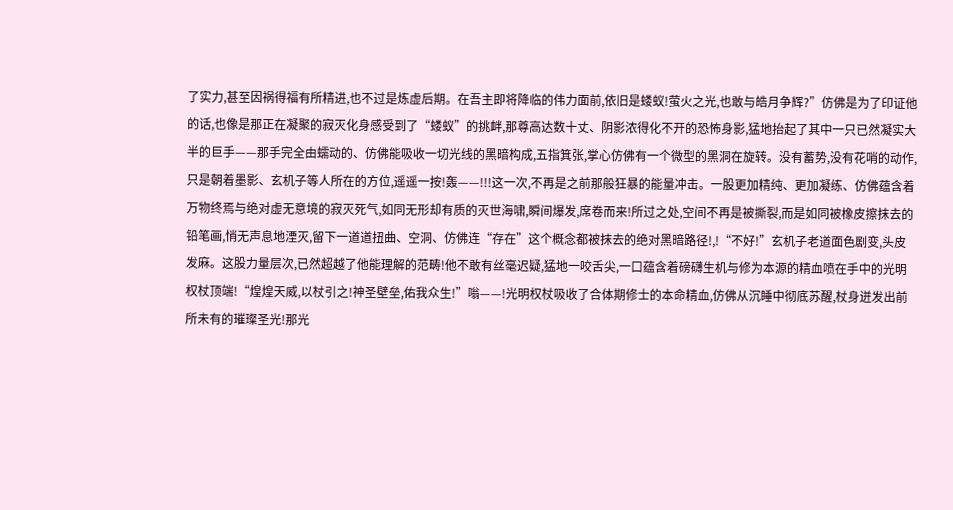了实力,甚至因祸得福有所精进,也不过是炼虚后期。在吾主即将降临的伟力面前,依旧是蝼蚁!萤火之光,也敢与皓月争辉?”仿佛是为了印证他的话,也像是那正在凝聚的寂灭化身感受到了“蝼蚁”的挑衅,那尊高达数十丈、阴影浓得化不开的恐怖身影,猛地抬起了其中一只已然凝实大半的巨手——那手完全由蠕动的、仿佛能吸收一切光线的黑暗构成,五指箕张,掌心仿佛有一个微型的黑洞在旋转。没有蓄势,没有花哨的动作,只是朝着墨影、玄机子等人所在的方位,遥遥一按!轰——!!!这一次,不再是之前那般狂暴的能量冲击。一股更加精纯、更加凝练、仿佛蕴含着万物终焉与绝对虚无意境的寂灭死气,如同无形却有质的灭世海啸,瞬间爆发,席卷而来!所过之处,空间不再是被撕裂,而是如同被橡皮擦抹去的铅笔画,悄无声息地湮灭,留下一道道扭曲、空洞、仿佛连“存在”这个概念都被抹去的绝对黑暗路径!,!“不好!”玄机子老道面色剧变,头皮发麻。这股力量层次,已然超越了他能理解的范畴!他不敢有丝毫迟疑,猛地一咬舌尖,一口蕴含着磅礴生机与修为本源的精血喷在手中的光明权杖顶端!“煌煌天威,以杖引之!神圣壁垒,佑我众生!”嗡——!光明权杖吸收了合体期修士的本命精血,仿佛从沉睡中彻底苏醒,杖身迸发出前所未有的璀璨圣光!那光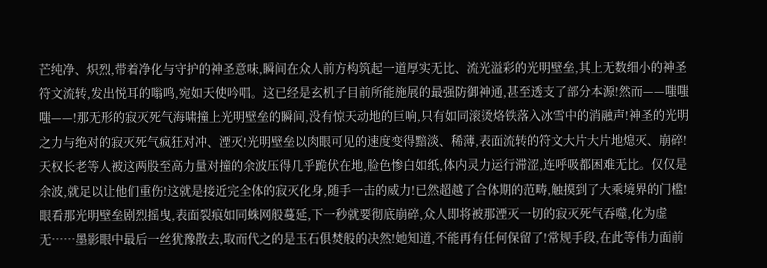芒纯净、炽烈,带着净化与守护的神圣意味,瞬间在众人前方构筑起一道厚实无比、流光溢彩的光明壁垒,其上无数细小的神圣符文流转,发出悦耳的嗡鸣,宛如天使吟唱。这已经是玄机子目前所能施展的最强防御神通,甚至透支了部分本源!然而——嗤嗤嗤——!那无形的寂灭死气海啸撞上光明壁垒的瞬间,没有惊天动地的巨响,只有如同滚烫烙铁落入冰雪中的消融声!神圣的光明之力与绝对的寂灭死气疯狂对冲、湮灭!光明壁垒以肉眼可见的速度变得黯淡、稀薄,表面流转的符文大片大片地熄灭、崩碎!天权长老等人被这两股至高力量对撞的余波压得几乎跪伏在地,脸色惨白如纸,体内灵力运行滞涩,连呼吸都困难无比。仅仅是余波,就足以让他们重伤!这就是接近完全体的寂灭化身,随手一击的威力!已然超越了合体期的范畴,触摸到了大乘境界的门槛!眼看那光明壁垒剧烈摇曳,表面裂痕如同蛛网般蔓延,下一秒就要彻底崩碎,众人即将被那湮灭一切的寂灭死气吞噬,化为虚无……墨影眼中最后一丝犹豫散去,取而代之的是玉石俱焚般的决然!她知道,不能再有任何保留了!常规手段,在此等伟力面前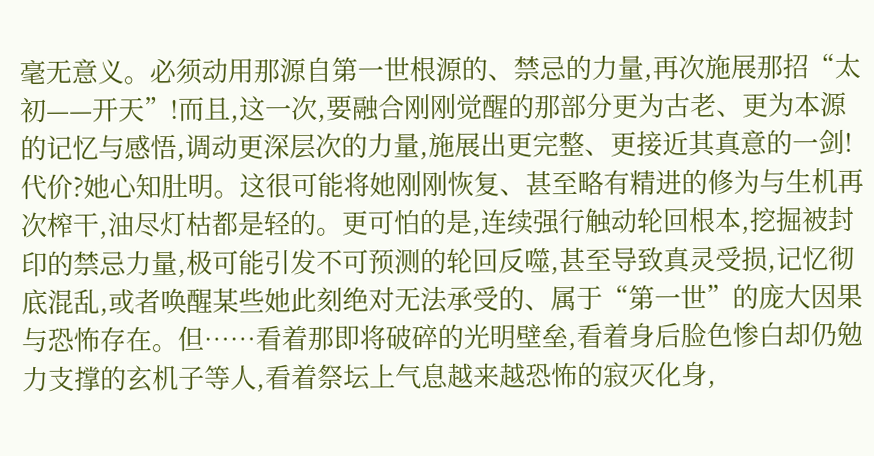毫无意义。必须动用那源自第一世根源的、禁忌的力量,再次施展那招“太初——开天”!而且,这一次,要融合刚刚觉醒的那部分更为古老、更为本源的记忆与感悟,调动更深层次的力量,施展出更完整、更接近其真意的一剑!代价?她心知肚明。这很可能将她刚刚恢复、甚至略有精进的修为与生机再次榨干,油尽灯枯都是轻的。更可怕的是,连续强行触动轮回根本,挖掘被封印的禁忌力量,极可能引发不可预测的轮回反噬,甚至导致真灵受损,记忆彻底混乱,或者唤醒某些她此刻绝对无法承受的、属于“第一世”的庞大因果与恐怖存在。但……看着那即将破碎的光明壁垒,看着身后脸色惨白却仍勉力支撑的玄机子等人,看着祭坛上气息越来越恐怖的寂灭化身,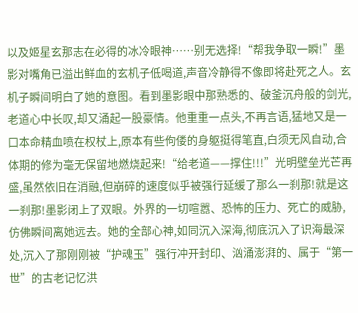以及姬星玄那志在必得的冰冷眼神……别无选择!“帮我争取一瞬!”墨影对嘴角已溢出鲜血的玄机子低喝道,声音冷静得不像即将赴死之人。玄机子瞬间明白了她的意图。看到墨影眼中那熟悉的、破釜沉舟般的剑光,老道心中长叹,却又涌起一股豪情。他重重一点头,不再言语,猛地又是一口本命精血喷在权杖上,原本有些佝偻的身躯挺得笔直,白须无风自动,合体期的修为毫无保留地燃烧起来!“给老道——撑住!!!”光明壁垒光芒再盛,虽然依旧在消融,但崩碎的速度似乎被强行延缓了那么一刹那!就是这一刹那!墨影闭上了双眼。外界的一切喧嚣、恐怖的压力、死亡的威胁,仿佛瞬间离她远去。她的全部心神,如同沉入深海,彻底沉入了识海最深处,沉入了那刚刚被“护魂玉”强行冲开封印、汹涌澎湃的、属于“第一世”的古老记忆洪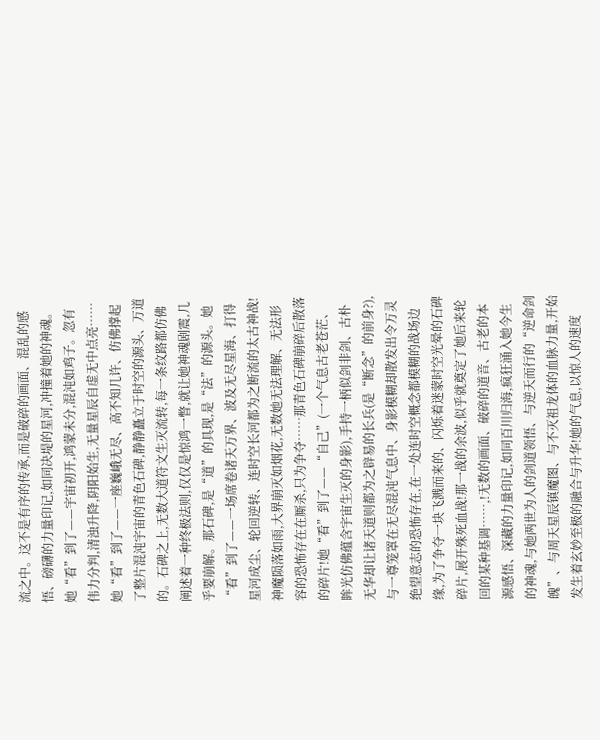流之中。这不是有序的传承,而是破碎的画面、混乱的感悟、磅礴的力量印记,如同决堤的星河,冲撞着她的神魂。她“看”到了——宇宙初开,鸿蒙未分,混沌如鸡子。忽有伟力分判,清浊升降,阴阳始生,无量星辰自虚无中点亮……她“看”到了——一座巍峨无尽、高不知几许、仿佛撑起了整片混沌宇宙的青色石碑,静静矗立于时空的源头、万道的。石碑之上,无数大道符文生灭流转,每一条纹路都仿佛阐述着一种终极法则,仅仅是惊鸿一瞥,就让她神魂剧震,几乎要崩解。那石碑,是“道”的具现,是“法”的源头。她“看”到了——一场席卷诸天万界、波及无尽星海、打得星河成尘、轮回逆转、连时空长河都为之断流的太古神战!神魔陨落如雨,大界崩灭如烟花,无数她无法理解、无法形容的恐怖存在在厮杀,只为争夺……那青色石碑崩碎后散落的碎片!她“看”到了——“自己”(一个气息古老苍茫、眸光仿佛蕴含宇宙生灭的身影),手持一柄似剑非剑、古朴无华却让诸天道则都为之辟易的长兵(是“断念”的前身?),与一尊笼罩在无尽混沌气息中、身影模糊却散发出令万灵绝望意志的恐怖存在,在一处连时空概念都模糊的战场边缘,为了争夺一块飞溅而来的、闪烁着迷蒙时空光晕的石碑碎片,展开殊死血战!那一战的余波,似乎就奠定了她后来轮回的某种基调……,!无数的画面、破碎的道音、古老的本源感悟、深藏的力量印记,如同百川归海,疯狂涌入她今生的神魂,与她两世为人的剑道领悟、与逆天而行的“逆命剑魄”、与周天星辰镇魔图、与不灭祖龙体的血脉力量,开始发生着玄妙至极的融合与升华!她的气息,以惊人的速度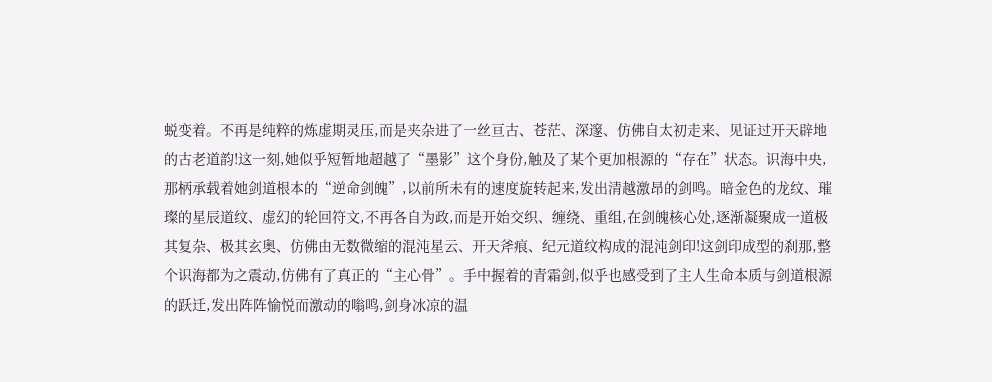蜕变着。不再是纯粹的炼虚期灵压,而是夹杂进了一丝亘古、苍茫、深邃、仿佛自太初走来、见证过开天辟地的古老道韵!这一刻,她似乎短暂地超越了“墨影”这个身份,触及了某个更加根源的“存在”状态。识海中央,那柄承载着她剑道根本的“逆命剑魄”,以前所未有的速度旋转起来,发出清越激昂的剑鸣。暗金色的龙纹、璀璨的星辰道纹、虚幻的轮回符文,不再各自为政,而是开始交织、缠绕、重组,在剑魄核心处,逐渐凝聚成一道极其复杂、极其玄奥、仿佛由无数微缩的混沌星云、开天斧痕、纪元道纹构成的混沌剑印!这剑印成型的刹那,整个识海都为之震动,仿佛有了真正的“主心骨”。手中握着的青霜剑,似乎也感受到了主人生命本质与剑道根源的跃迁,发出阵阵愉悦而激动的嗡鸣,剑身冰凉的温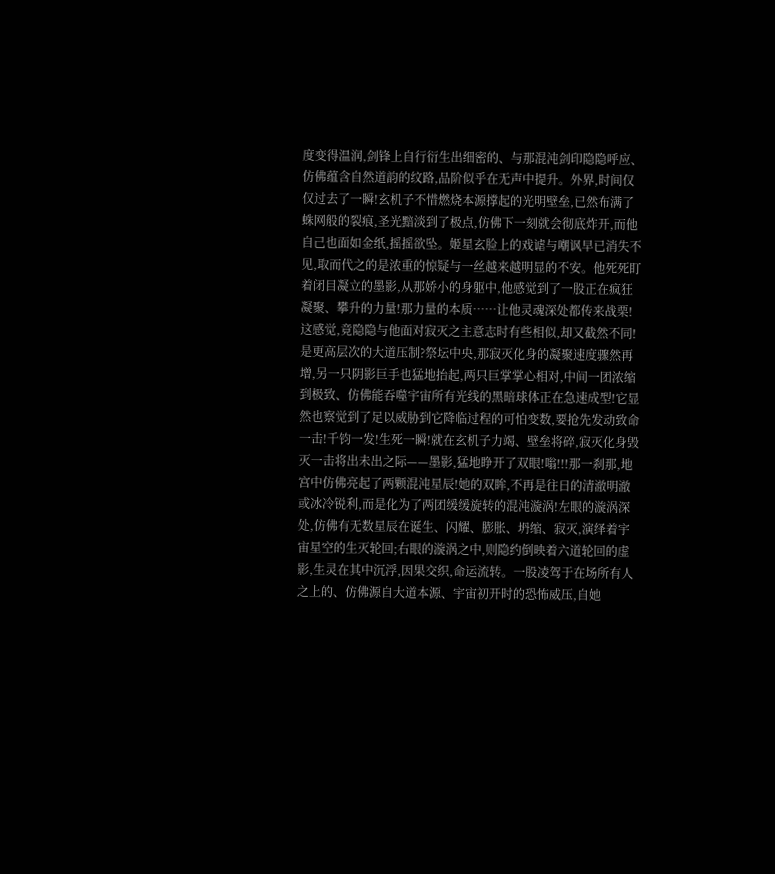度变得温润,剑锋上自行衍生出细密的、与那混沌剑印隐隐呼应、仿佛蕴含自然道韵的纹路,品阶似乎在无声中提升。外界,时间仅仅过去了一瞬!玄机子不惜燃烧本源撑起的光明壁垒,已然布满了蛛网般的裂痕,圣光黯淡到了极点,仿佛下一刻就会彻底炸开,而他自己也面如金纸,摇摇欲坠。姬星玄脸上的戏谑与嘲讽早已消失不见,取而代之的是浓重的惊疑与一丝越来越明显的不安。他死死盯着闭目凝立的墨影,从那娇小的身躯中,他感觉到了一股正在疯狂凝聚、攀升的力量!那力量的本质……让他灵魂深处都传来战栗!这感觉,竟隐隐与他面对寂灭之主意志时有些相似,却又截然不同!是更高层次的大道压制?祭坛中央,那寂灭化身的凝聚速度骤然再增,另一只阴影巨手也猛地抬起,两只巨掌掌心相对,中间一团浓缩到极致、仿佛能吞噬宇宙所有光线的黑暗球体正在急速成型!它显然也察觉到了足以威胁到它降临过程的可怕变数,要抢先发动致命一击!千钧一发!生死一瞬!就在玄机子力竭、壁垒将碎,寂灭化身毁灭一击将出未出之际——墨影,猛地睁开了双眼!嗡!!!那一刹那,地宫中仿佛亮起了两颗混沌星辰!她的双眸,不再是往日的清澈明澈或冰冷锐利,而是化为了两团缓缓旋转的混沌漩涡!左眼的漩涡深处,仿佛有无数星辰在诞生、闪耀、膨胀、坍缩、寂灭,演绎着宇宙星空的生灭轮回;右眼的漩涡之中,则隐约倒映着六道轮回的虚影,生灵在其中沉浮,因果交织,命运流转。一股凌驾于在场所有人之上的、仿佛源自大道本源、宇宙初开时的恐怖威压,自她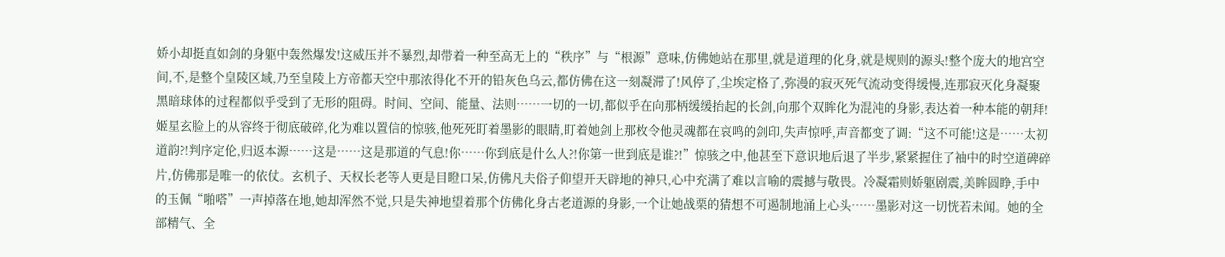娇小却挺直如剑的身躯中轰然爆发!这威压并不暴烈,却带着一种至高无上的“秩序”与“根源”意味,仿佛她站在那里,就是道理的化身,就是规则的源头!整个庞大的地宫空间,不,是整个皇陵区域,乃至皇陵上方帝都天空中那浓得化不开的铅灰色乌云,都仿佛在这一刻凝滞了!风停了,尘埃定格了,弥漫的寂灭死气流动变得缓慢,连那寂灭化身凝聚黑暗球体的过程都似乎受到了无形的阻碍。时间、空间、能量、法则……一切的一切,都似乎在向那柄缓缓抬起的长剑,向那个双眸化为混沌的身影,表达着一种本能的朝拜!姬星玄脸上的从容终于彻底破碎,化为难以置信的惊骇,他死死盯着墨影的眼睛,盯着她剑上那枚令他灵魂都在哀鸣的剑印,失声惊呼,声音都变了调:“这不可能!这是……太初道韵?!判序定伦,归返本源……这是……这是那道的气息!你……你到底是什么人?!你第一世到底是谁?!”惊骇之中,他甚至下意识地后退了半步,紧紧握住了袖中的时空道碑碎片,仿佛那是唯一的依仗。玄机子、天权长老等人更是目瞪口呆,仿佛凡夫俗子仰望开天辟地的神只,心中充满了难以言喻的震撼与敬畏。冷凝霜则娇躯剧震,美眸圆睁,手中的玉佩“啪嗒”一声掉落在地,她却浑然不觉,只是失神地望着那个仿佛化身古老道源的身影,一个让她战栗的猜想不可遏制地涌上心头……墨影对这一切恍若未闻。她的全部精气、全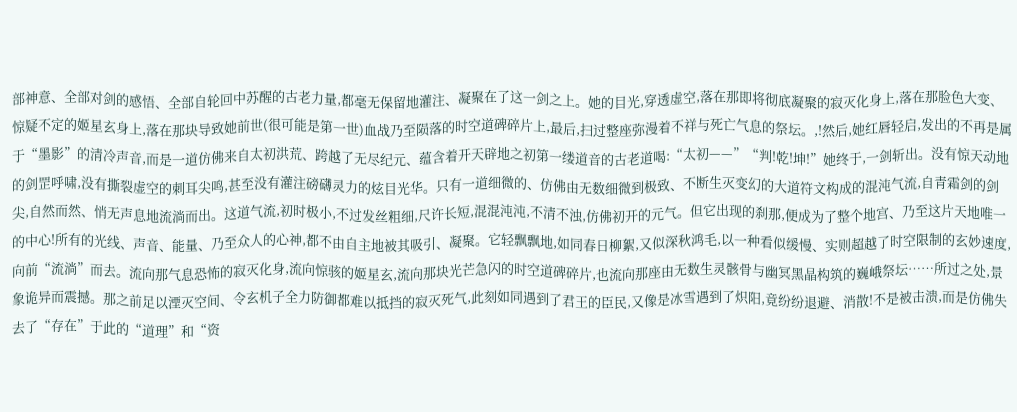部神意、全部对剑的感悟、全部自轮回中苏醒的古老力量,都毫无保留地灌注、凝聚在了这一剑之上。她的目光,穿透虚空,落在那即将彻底凝聚的寂灭化身上,落在那脸色大变、惊疑不定的姬星玄身上,落在那块导致她前世(很可能是第一世)血战乃至陨落的时空道碑碎片上,最后,扫过整座弥漫着不祥与死亡气息的祭坛。,!然后,她红唇轻启,发出的不再是属于“墨影”的清冷声音,而是一道仿佛来自太初洪荒、跨越了无尽纪元、蕴含着开天辟地之初第一缕道音的古老道喝:“太初——”“判!乾!坤!”她终于,一剑斩出。没有惊天动地的剑罡呼啸,没有撕裂虚空的刺耳尖鸣,甚至没有灌注磅礴灵力的炫目光华。只有一道细微的、仿佛由无数细微到极致、不断生灭变幻的大道符文构成的混沌气流,自青霜剑的剑尖,自然而然、悄无声息地流淌而出。这道气流,初时极小,不过发丝粗细,尺许长短,混混沌沌,不清不浊,仿佛初开的元气。但它出现的刹那,便成为了整个地宫、乃至这片天地唯一的中心!所有的光线、声音、能量、乃至众人的心神,都不由自主地被其吸引、凝聚。它轻飘飘地,如同春日柳絮,又似深秋鸿毛,以一种看似缓慢、实则超越了时空限制的玄妙速度,向前“流淌”而去。流向那气息恐怖的寂灭化身,流向惊骇的姬星玄,流向那块光芒急闪的时空道碑碎片,也流向那座由无数生灵骸骨与幽冥黑晶构筑的巍峨祭坛……所过之处,景象诡异而震撼。那之前足以湮灭空间、令玄机子全力防御都难以抵挡的寂灭死气,此刻如同遇到了君王的臣民,又像是冰雪遇到了炽阳,竟纷纷退避、消散!不是被击溃,而是仿佛失去了“存在”于此的“道理”和“资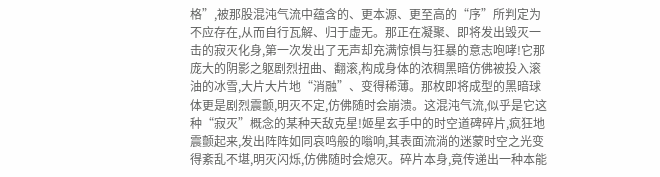格”,被那股混沌气流中蕴含的、更本源、更至高的“序”所判定为不应存在,从而自行瓦解、归于虚无。那正在凝聚、即将发出毁灭一击的寂灭化身,第一次发出了无声却充满惊惧与狂暴的意志咆哮!它那庞大的阴影之躯剧烈扭曲、翻滚,构成身体的浓稠黑暗仿佛被投入滚油的冰雪,大片大片地“消融”、变得稀薄。那枚即将成型的黑暗球体更是剧烈震颤,明灭不定,仿佛随时会崩溃。这混沌气流,似乎是它这种“寂灭”概念的某种天敌克星!姬星玄手中的时空道碑碎片,疯狂地震颤起来,发出阵阵如同哀鸣般的嗡响,其表面流淌的迷蒙时空之光变得紊乱不堪,明灭闪烁,仿佛随时会熄灭。碎片本身,竟传递出一种本能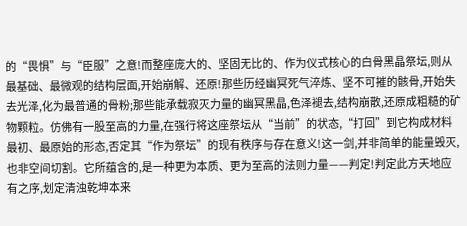的“畏惧”与“臣服”之意!而整座庞大的、坚固无比的、作为仪式核心的白骨黑晶祭坛,则从最基础、最微观的结构层面,开始崩解、还原!那些历经幽冥死气淬炼、坚不可摧的骸骨,开始失去光泽,化为最普通的骨粉;那些能承载寂灭力量的幽冥黑晶,色泽褪去,结构崩散,还原成粗糙的矿物颗粒。仿佛有一股至高的力量,在强行将这座祭坛从“当前”的状态,“打回”到它构成材料最初、最原始的形态,否定其“作为祭坛”的现有秩序与存在意义!这一剑,并非简单的能量毁灭,也非空间切割。它所蕴含的,是一种更为本质、更为至高的法则力量——判定!判定此方天地应有之序,划定清浊乾坤本来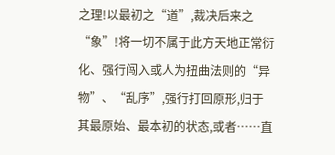之理!以最初之“道”,裁决后来之“象”!将一切不属于此方天地正常衍化、强行闯入或人为扭曲法则的“异物”、“乱序”,强行打回原形,归于其最原始、最本初的状态,或者……直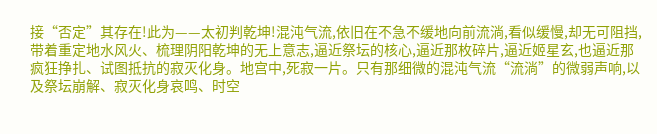接“否定”其存在!此为——太初判乾坤!混沌气流,依旧在不急不缓地向前流淌,看似缓慢,却无可阻挡,带着重定地水风火、梳理阴阳乾坤的无上意志,逼近祭坛的核心,逼近那枚碎片,逼近姬星玄,也逼近那疯狂挣扎、试图抵抗的寂灭化身。地宫中,死寂一片。只有那细微的混沌气流“流淌”的微弱声响,以及祭坛崩解、寂灭化身哀鸣、时空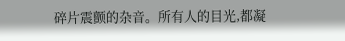碎片震颤的杂音。所有人的目光,都凝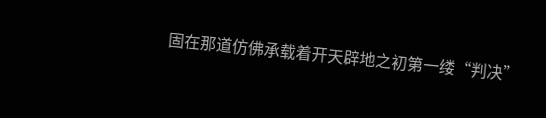固在那道仿佛承载着开天辟地之初第一缕“判决”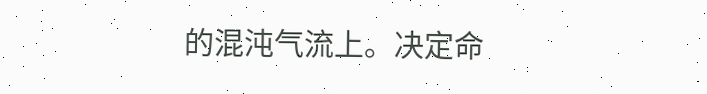的混沌气流上。决定命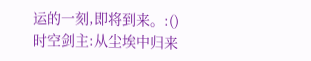运的一刻,即将到来。:()时空剑主:从尘埃中归来